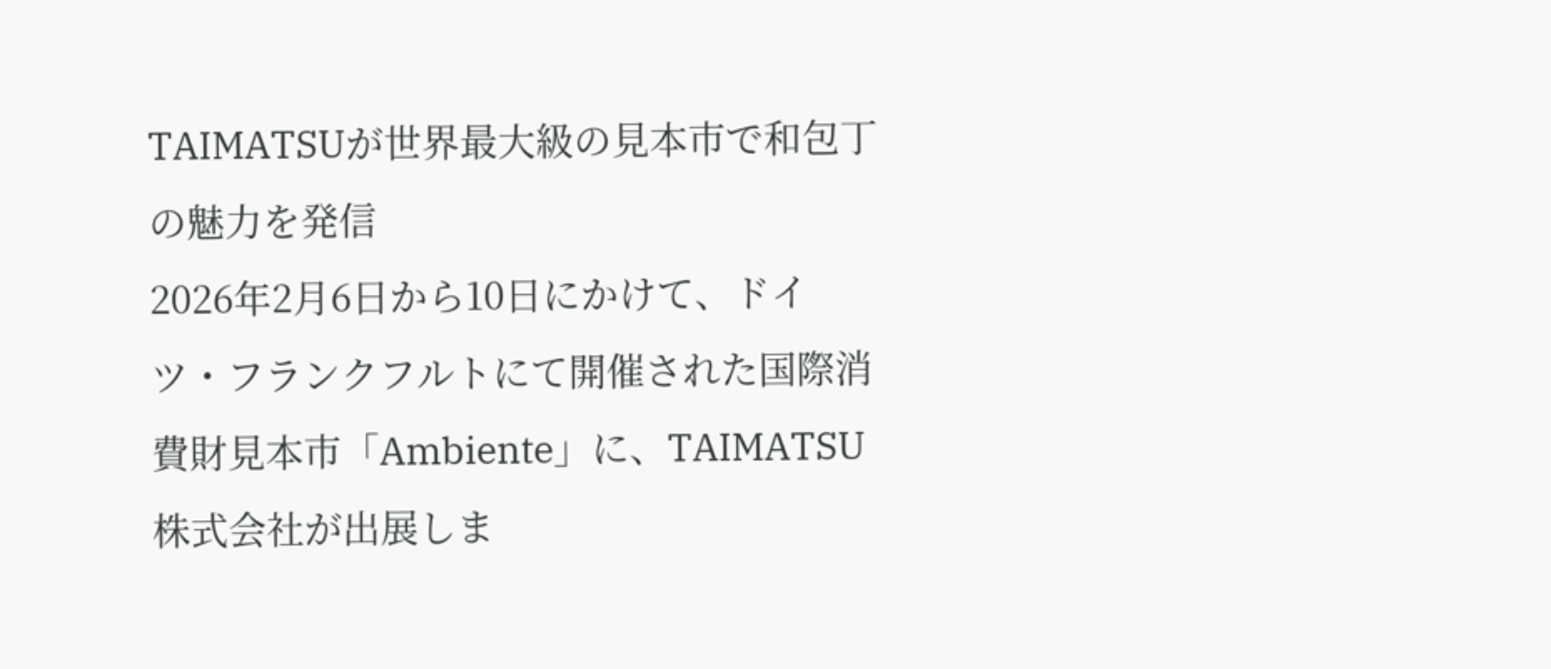TAIMATSUが世界最大級の見本市で和包丁の魅力を発信
2026年2月6日から10日にかけて、ドイツ・フランクフルトにて開催された国際消費財見本市「Ambiente」に、TAIMATSU株式会社が出展しま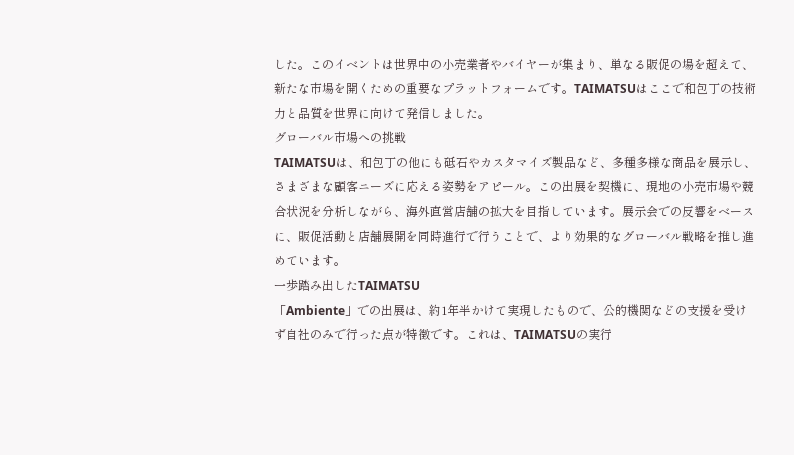した。このイベントは世界中の小売業者やバイヤーが集まり、単なる販促の場を超えて、新たな市場を開くための重要なプラットフォームです。TAIMATSUはここで和包丁の技術力と品質を世界に向けて発信しました。
グローバル市場への挑戦
TAIMATSUは、和包丁の他にも砥石やカスタマイズ製品など、多種多様な商品を展示し、さまざまな顧客ニーズに応える姿勢をアピール。この出展を契機に、現地の小売市場や競合状況を分析しながら、海外直営店舗の拡大を目指しています。展示会での反響をベースに、販促活動と店舗展開を同時進行で行うことで、より効果的なグローバル戦略を推し進めています。
一歩踏み出したTAIMATSU
「Ambiente」での出展は、約1年半かけて実現したもので、公的機関などの支援を受けず自社のみで行った点が特徴です。これは、TAIMATSUの実行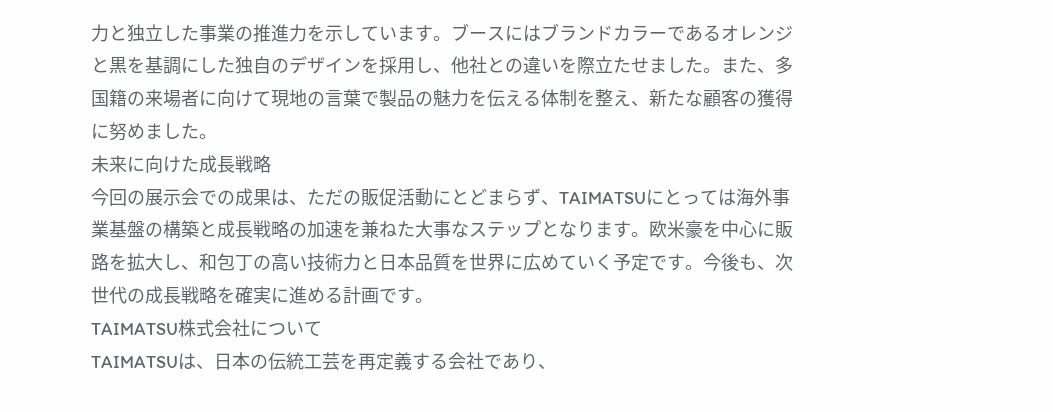力と独立した事業の推進力を示しています。ブースにはブランドカラーであるオレンジと黒を基調にした独自のデザインを採用し、他社との違いを際立たせました。また、多国籍の来場者に向けて現地の言葉で製品の魅力を伝える体制を整え、新たな顧客の獲得に努めました。
未来に向けた成長戦略
今回の展示会での成果は、ただの販促活動にとどまらず、TAIMATSUにとっては海外事業基盤の構築と成長戦略の加速を兼ねた大事なステップとなります。欧米豪を中心に販路を拡大し、和包丁の高い技術力と日本品質を世界に広めていく予定です。今後も、次世代の成長戦略を確実に進める計画です。
TAIMATSU株式会社について
TAIMATSUは、日本の伝統工芸を再定義する会社であり、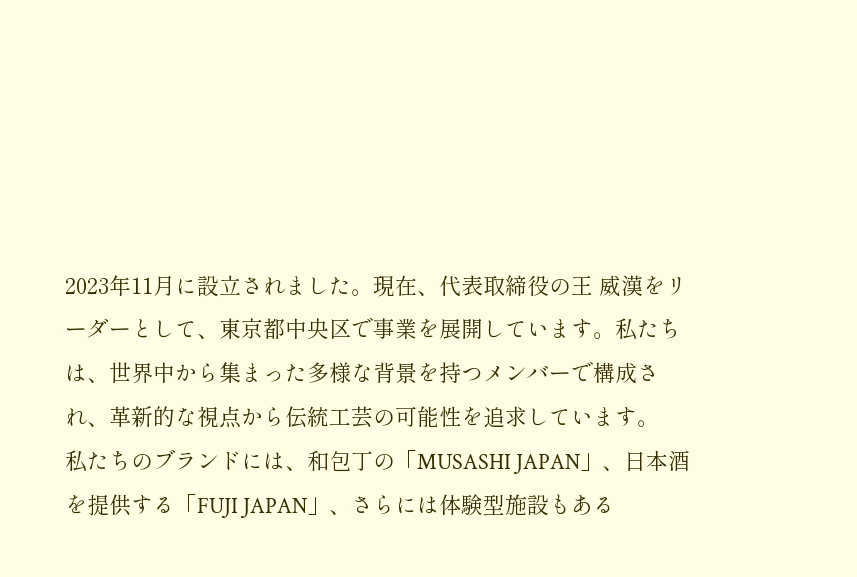2023年11月に設立されました。現在、代表取締役の王 威漢をリーダーとして、東京都中央区で事業を展開しています。私たちは、世界中から集まった多様な背景を持つメンバーで構成され、革新的な視点から伝統工芸の可能性を追求しています。
私たちのブランドには、和包丁の「MUSASHI JAPAN」、日本酒を提供する「FUJI JAPAN」、さらには体験型施設もある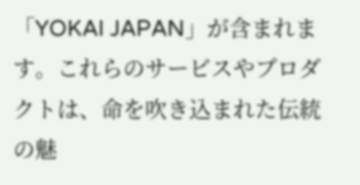「YOKAI JAPAN」が含まれます。これらのサービスやプロダクトは、命を吹き込まれた伝統の魅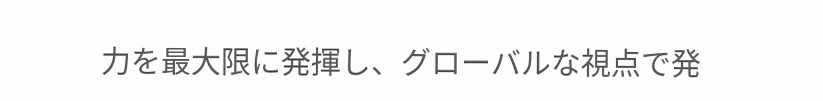力を最大限に発揮し、グローバルな視点で発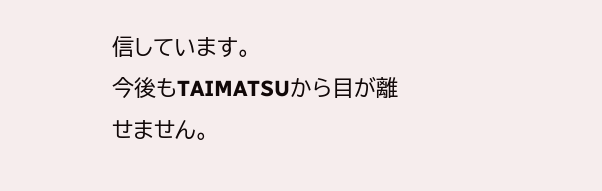信しています。
今後もTAIMATSUから目が離せません。